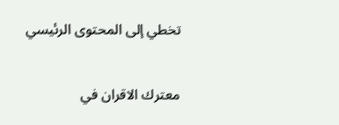تخطي إلى المحتوى الرئيسي

معترك الاقران في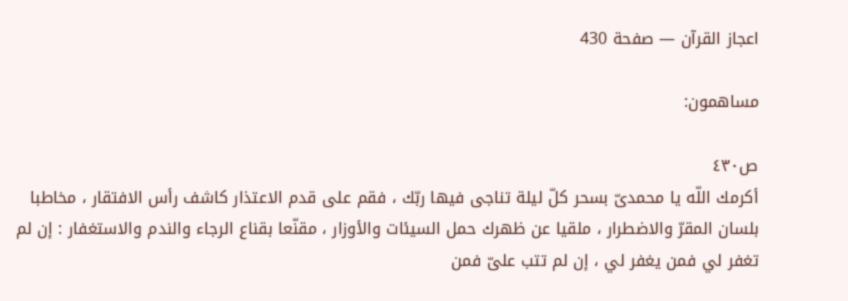اعجاز القرآن — صفحة 430

مساهمون:

ص٤٣٠
أكرمك اللّه يا محمدىّ بسحر كلّ ليلة تناجى فيها ربّك ، فقم على قدم الاعتذار كاشف رأس الافتقار ، مخاطبا بلسان المقرّ والاضطرار ، ملقيا عن ظهرك حمل السيئات والأوزار ، مقنّعا بقناع الرجاء والندم والاستغفار : إن لم تغفر لي فمن يغفر لي ، إن لم تتب علىّ فمن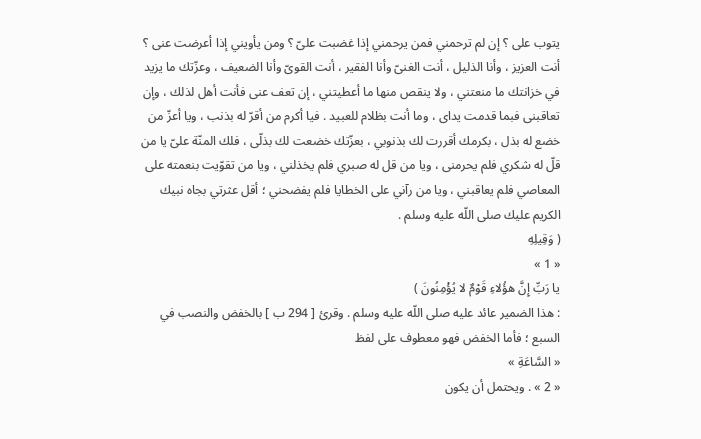يتوب على ؟ إن لم ترحمني فمن يرحمني إذا غضبت علىّ ؟ ومن يأويني إذا أعرضت عنى ؟ أنت العزيز ، وأنا الذليل ، أنت الغنىّ وأنا الفقير ، أنت القوىّ وأنا الضعيف ، وعزّتك ما يزيد في خزانتك ما منعتني ، ولا ينقص منها ما أعطيتني ، إن تعف عنى فأنت أهل لذلك ، وإن تعاقبنى فبما قدمت يداى ، وما أنت بظلام للعبيد . فيا أكرم من أقرّ له بذنب ، ويا أعزّ من خضع له بذل ، بكرمك أقررت لك بذنوبي ، بعزّتك خضعت لك بذلّى ، فلك المنّة علىّ يا من قلّ له شكري فلم يحرمنى ، ويا من قل له صبري فلم يخذلني ، ويا من تقوّيت بنعمته على المعاصي فلم يعاقبني ، ويا من رآني على الخطايا فلم يفضحني ؛ أقل عثرتي بجاه نبيك الكريم عليك صلى اللّه عليه وسلم .
( وَقِيلِهِ
« 1 »
يا رَبِّ إِنَّ هؤُلاءِ قَوْمٌ لا يُؤْمِنُونَ )
: هذا الضمير عائد عليه صلى اللّه عليه وسلم . وقرئ [ 294 ب ] بالخفض والنصب في السبع ؛ فأما الخفض فهو معطوف على لفظ
« السَّاعَةِ »
« 2 » . ويحتمل أن يكون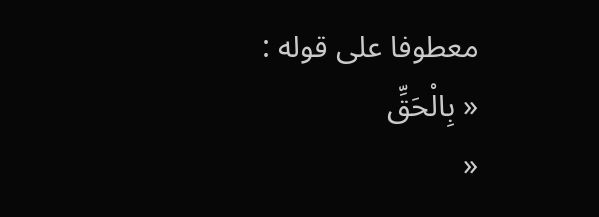معطوفا على قوله :
« بِالْحَقِّ
«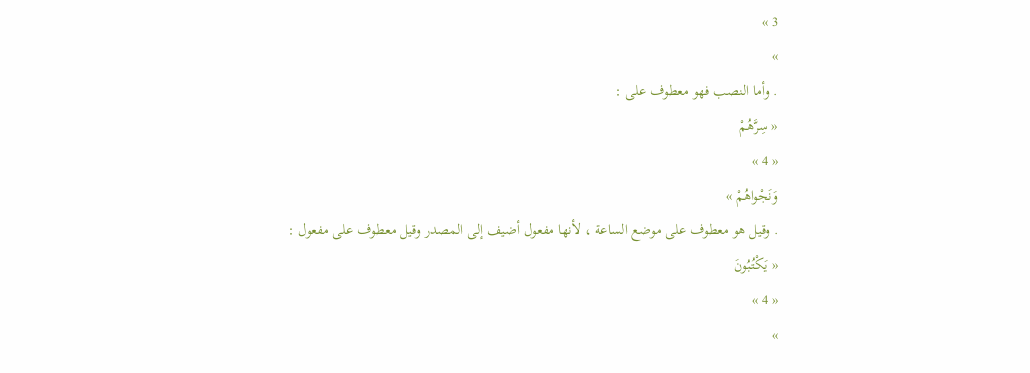3 »
»
. وأما النصب فهو معطوف على :
« سِرَّهُمْ
« 4 »
وَنَجْواهُمْ »
. وقيل هو معطوف على موضع الساعة ، لأنها مفعول أضيف إلى المصدر وقيل معطوف على مفعول :
« يَكْتُبُونَ
« 4 »
»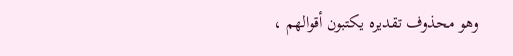وهو محذوف تقديره يكتبون أقوالهم ،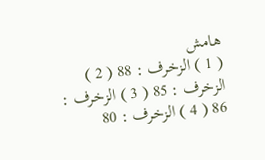هامش
( 1 ) الزخرف : 88 ( 2 ) الزخرف : 85 ( 3 ) الزخرف : 86 ( 4 ) الزخرف : 80